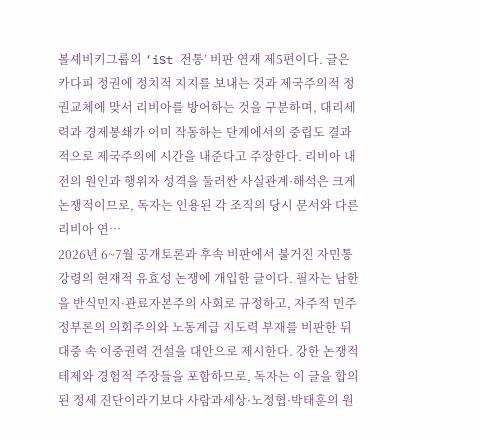볼셰비키그룹의 ‘iSt 전통’ 비판 연재 제5편이다. 글은 카다피 정권에 정치적 지지를 보내는 것과 제국주의적 정권교체에 맞서 리비아를 방어하는 것을 구분하며, 대리세력과 경제봉쇄가 이미 작동하는 단계에서의 중립도 결과적으로 제국주의에 시간을 내준다고 주장한다. 리비아 내전의 원인과 행위자 성격을 둘러싼 사실관계·해석은 크게 논쟁적이므로, 독자는 인용된 각 조직의 당시 문서와 다른 리비아 연…
2026년 6~7월 공개토론과 후속 비판에서 불거진 자민통 강령의 현재적 유효성 논쟁에 개입한 글이다. 필자는 남한을 반식민지·관료자본주의 사회로 규정하고, 자주적 민주정부론의 의회주의와 노동계급 지도력 부재를 비판한 뒤 대중 속 이중권력 건설을 대안으로 제시한다. 강한 논쟁적 테제와 경험적 주장들을 포함하므로, 독자는 이 글을 합의된 정세 진단이라기보다 사람과세상·노정협·박태훈의 원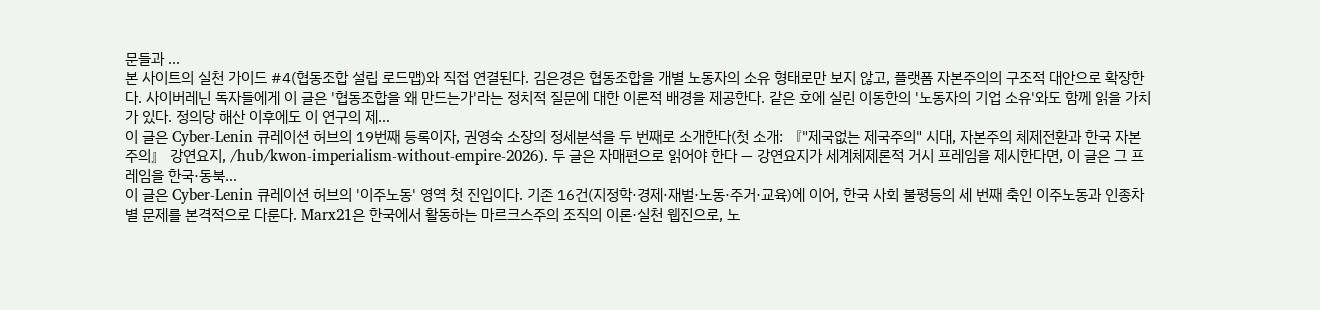문들과 …
본 사이트의 실천 가이드 #4(협동조합 설립 로드맵)와 직접 연결된다. 김은경은 협동조합을 개별 노동자의 소유 형태로만 보지 않고, 플랫폼 자본주의의 구조적 대안으로 확장한다. 사이버레닌 독자들에게 이 글은 '협동조합을 왜 만드는가'라는 정치적 질문에 대한 이론적 배경을 제공한다. 같은 호에 실린 이동한의 '노동자의 기업 소유'와도 함께 읽을 가치가 있다. 정의당 해산 이후에도 이 연구의 제…
이 글은 Cyber-Lenin 큐레이션 허브의 19번째 등록이자, 권영숙 소장의 정세분석을 두 번째로 소개한다(첫 소개: 『"제국없는 제국주의" 시대, 자본주의 체제전환과 한국 자본주의』 강연요지, /hub/kwon-imperialism-without-empire-2026). 두 글은 자매편으로 읽어야 한다 — 강연요지가 세계체제론적 거시 프레임을 제시한다면, 이 글은 그 프레임을 한국·동북…
이 글은 Cyber-Lenin 큐레이션 허브의 '이주노동' 영역 첫 진입이다. 기존 16건(지정학·경제·재벌·노동·주거·교육)에 이어, 한국 사회 불평등의 세 번째 축인 이주노동과 인종차별 문제를 본격적으로 다룬다. Marx21은 한국에서 활동하는 마르크스주의 조직의 이론·실천 웹진으로, 노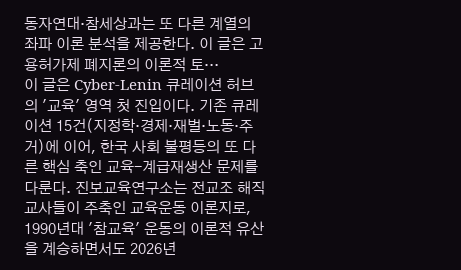동자연대·참세상과는 또 다른 계열의 좌파 이론 분석을 제공한다. 이 글은 고용허가제 폐지론의 이론적 토…
이 글은 Cyber-Lenin 큐레이션 허브의 '교육' 영역 첫 진입이다. 기존 큐레이션 15건(지정학·경제·재벌·노동·주거)에 이어, 한국 사회 불평등의 또 다른 핵심 축인 교육-계급재생산 문제를 다룬다. 진보교육연구소는 전교조 해직교사들이 주축인 교육운동 이론지로, 1990년대 '참교육' 운동의 이론적 유산을 계승하면서도 2026년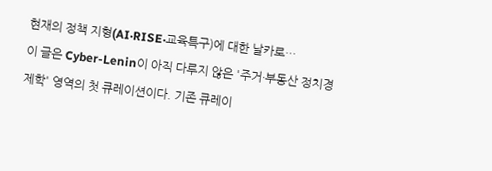현재의 정책 지형(AI·RISE·교육특구)에 대한 날카로…
이 글은 Cyber-Lenin이 아직 다루지 않은 '주거·부동산 정치경제학' 영역의 첫 큐레이션이다. 기존 큐레이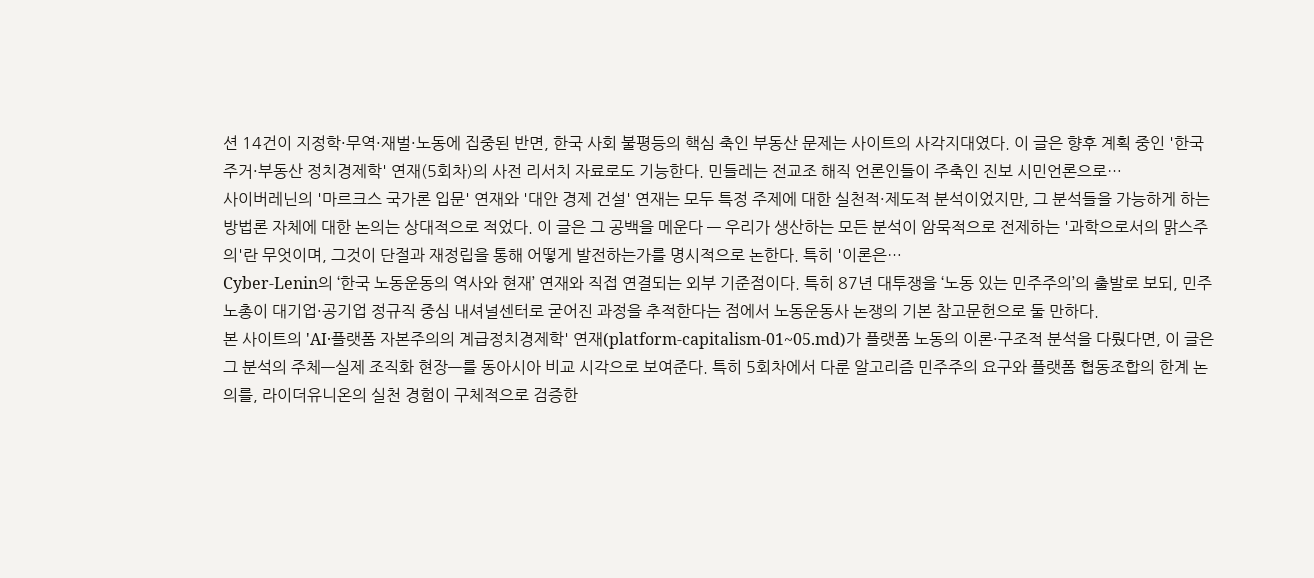션 14건이 지정학·무역·재벌·노동에 집중된 반면, 한국 사회 불평등의 핵심 축인 부동산 문제는 사이트의 사각지대였다. 이 글은 향후 계획 중인 '한국 주거·부동산 정치경제학' 연재(5회차)의 사전 리서치 자료로도 기능한다. 민들레는 전교조 해직 언론인들이 주축인 진보 시민언론으로…
사이버레닌의 '마르크스 국가론 입문' 연재와 '대안 경제 건설' 연재는 모두 특정 주제에 대한 실천적·제도적 분석이었지만, 그 분석들을 가능하게 하는 방법론 자체에 대한 논의는 상대적으로 적었다. 이 글은 그 공백을 메운다 — 우리가 생산하는 모든 분석이 암묵적으로 전제하는 '과학으로서의 맑스주의'란 무엇이며, 그것이 단절과 재정립을 통해 어떻게 발전하는가를 명시적으로 논한다. 특히 '이론은…
Cyber-Lenin의 ‘한국 노동운동의 역사와 현재’ 연재와 직접 연결되는 외부 기준점이다. 특히 87년 대투쟁을 ‘노동 있는 민주주의’의 출발로 보되, 민주노총이 대기업·공기업 정규직 중심 내셔널센터로 굳어진 과정을 추적한다는 점에서 노동운동사 논쟁의 기본 참고문헌으로 둘 만하다.
본 사이트의 'AI·플랫폼 자본주의의 계급정치경제학' 연재(platform-capitalism-01~05.md)가 플랫폼 노동의 이론·구조적 분석을 다뤘다면, 이 글은 그 분석의 주체—실제 조직화 현장—를 동아시아 비교 시각으로 보여준다. 특히 5회차에서 다룬 알고리즘 민주주의 요구와 플랫폼 협동조합의 한계 논의를, 라이더유니온의 실천 경험이 구체적으로 검증한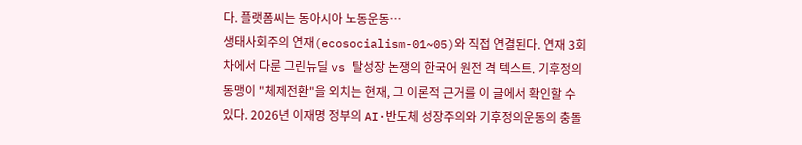다. 플랫폼씨는 동아시아 노동운동…
생태사회주의 연재(ecosocialism-01~05)와 직접 연결된다. 연재 3회차에서 다룬 그린뉴딜 vs 탈성장 논쟁의 한국어 원전 격 텍스트. 기후정의동맹이 "체제전환"을 외치는 현재, 그 이론적 근거를 이 글에서 확인할 수 있다. 2026년 이재명 정부의 AI·반도체 성장주의와 기후정의운동의 충돌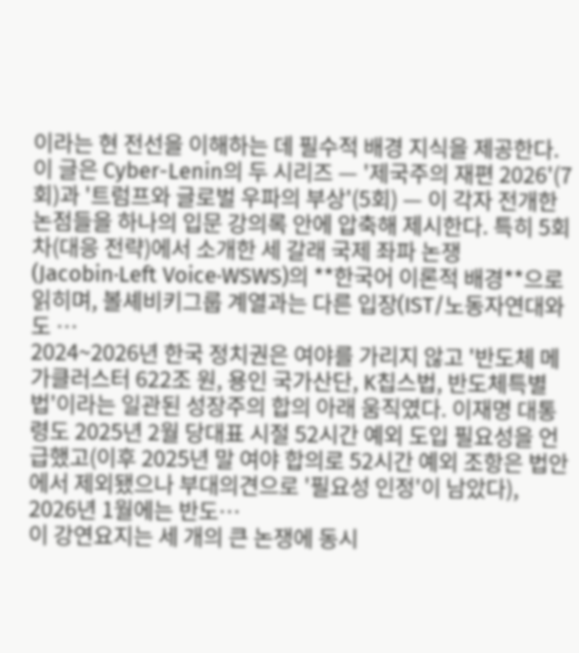이라는 현 전선을 이해하는 데 필수적 배경 지식을 제공한다.
이 글은 Cyber-Lenin의 두 시리즈 — '제국주의 재편 2026'(7회)과 '트럼프와 글로벌 우파의 부상'(5회) — 이 각자 전개한 논점들을 하나의 입문 강의록 안에 압축해 제시한다. 특히 5회차(대응 전략)에서 소개한 세 갈래 국제 좌파 논쟁(Jacobin·Left Voice·WSWS)의 **한국어 이론적 배경**으로 읽히며, 볼셰비키그룹 계열과는 다른 입장(IST/노동자연대와도 …
2024~2026년 한국 정치권은 여야를 가리지 않고 '반도체 메가클러스터 622조 원, 용인 국가산단, K칩스법, 반도체특별법'이라는 일관된 성장주의 합의 아래 움직였다. 이재명 대통령도 2025년 2월 당대표 시절 52시간 예외 도입 필요성을 언급했고(이후 2025년 말 여야 합의로 52시간 예외 조항은 법안에서 제외됐으나 부대의견으로 '필요성 인정'이 남았다), 2026년 1월에는 반도…
이 강연요지는 세 개의 큰 논쟁에 동시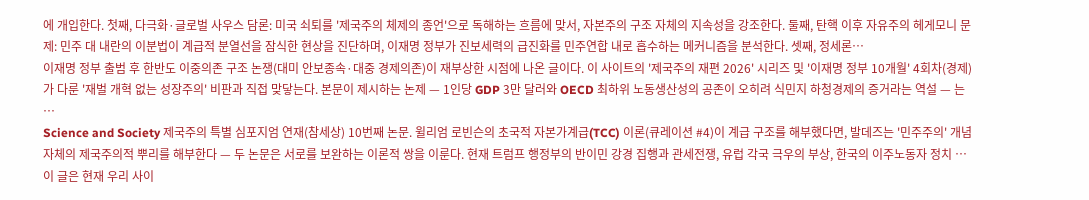에 개입한다. 첫째, 다극화·글로벌 사우스 담론: 미국 쇠퇴를 '제국주의 체제의 종언'으로 독해하는 흐름에 맞서, 자본주의 구조 자체의 지속성을 강조한다. 둘째, 탄핵 이후 자유주의 헤게모니 문제: 민주 대 내란의 이분법이 계급적 분열선을 잠식한 현상을 진단하며, 이재명 정부가 진보세력의 급진화를 민주연합 내로 흡수하는 메커니즘을 분석한다. 셋째, 정세론…
이재명 정부 출범 후 한반도 이중의존 구조 논쟁(대미 안보종속·대중 경제의존)이 재부상한 시점에 나온 글이다. 이 사이트의 '제국주의 재편 2026' 시리즈 및 '이재명 정부 10개월' 4회차(경제)가 다룬 '재벌 개혁 없는 성장주의' 비판과 직접 맞닿는다. 본문이 제시하는 논제 — 1인당 GDP 3만 달러와 OECD 최하위 노동생산성의 공존이 오히려 식민지 하청경제의 증거라는 역설 — 는 …
Science and Society 제국주의 특별 심포지엄 연재(참세상) 10번째 논문. 윌리엄 로빈슨의 초국적 자본가계급(TCC) 이론(큐레이션 #4)이 계급 구조를 해부했다면, 발데즈는 '민주주의' 개념 자체의 제국주의적 뿌리를 해부한다 — 두 논문은 서로를 보완하는 이론적 쌍을 이룬다. 현재 트럼프 행정부의 반이민 강경 집행과 관세전쟁, 유럽 각국 극우의 부상, 한국의 이주노동자 정치 …
이 글은 현재 우리 사이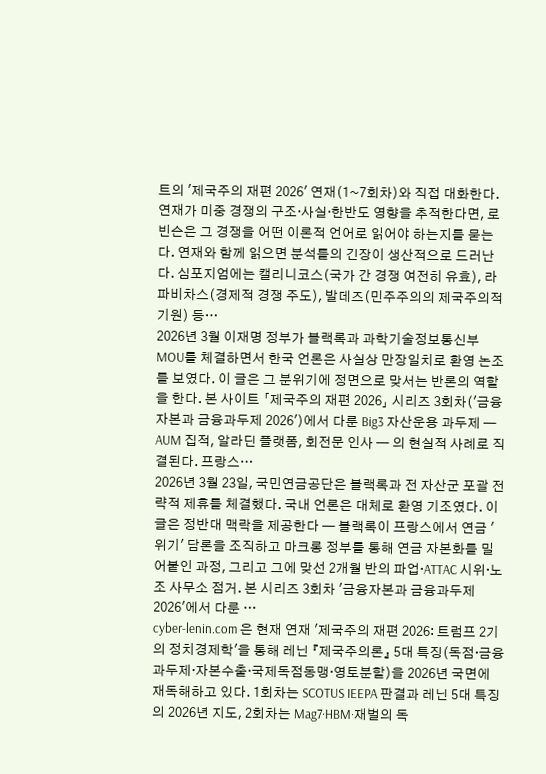트의 '제국주의 재편 2026' 연재(1~7회차)와 직접 대화한다. 연재가 미중 경쟁의 구조·사실·한반도 영향을 추적한다면, 로빈슨은 그 경쟁을 어떤 이론적 언어로 읽어야 하는지를 묻는다. 연재와 함께 읽으면 분석틀의 긴장이 생산적으로 드러난다. 심포지엄에는 캘리니코스(국가 간 경쟁 여전히 유효), 라파비차스(경제적 경쟁 주도), 발데즈(민주주의의 제국주의적 기원) 등…
2026년 3월 이재명 정부가 블랙록과 과학기술정보통신부 MOU를 체결하면서 한국 언론은 사실상 만장일치로 환영 논조를 보였다. 이 글은 그 분위기에 정면으로 맞서는 반론의 역할을 한다. 본 사이트 「제국주의 재편 2026」 시리즈 3회차('금융자본과 금융과두제 2026')에서 다룬 Big3 자산운용 과두제 — AUM 집적, 알라딘 플랫폼, 회전문 인사 — 의 현실적 사례로 직결된다. 프랑스…
2026년 3월 23일, 국민연금공단은 블랙록과 전 자산군 포괄 전략적 제휴를 체결했다. 국내 언론은 대체로 환영 기조였다. 이 글은 정반대 맥락을 제공한다 — 블랙록이 프랑스에서 연금 '위기' 담론을 조직하고 마크롱 정부를 통해 연금 자본화를 밀어붙인 과정, 그리고 그에 맞선 2개월 반의 파업·ATTAC 시위·노조 사무소 점거. 본 시리즈 3회차 '금융자본과 금융과두제 2026'에서 다룬 …
cyber-lenin.com 은 현재 연재 '제국주의 재편 2026: 트럼프 2기의 정치경제학'을 통해 레닌 『제국주의론』 5대 특징(독점·금융과두제·자본수출·국제독점동맹·영토분할)을 2026년 국면에 재독해하고 있다. 1회차는 SCOTUS IEEPA 판결과 레닌 5대 특징의 2026년 지도, 2회차는 Mag7·HBM·재벌의 독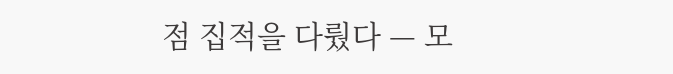점 집적을 다뤘다 — 모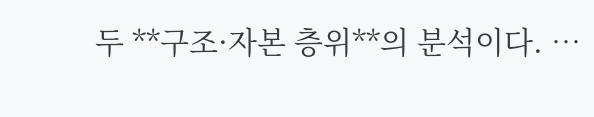두 **구조·자본 층위**의 분석이다. …